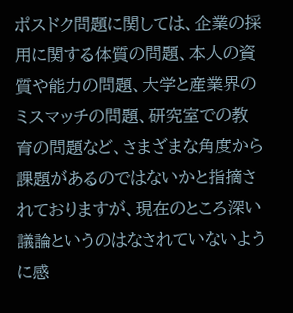ポスドク問題に関しては、企業の採用に関する体質の問題、本人の資質や能力の問題、大学と産業界のミスマッチの問題、研究室での教育の問題など、さまざまな角度から課題があるのではないかと指摘されておりますが、現在のところ深い議論というのはなされていないように感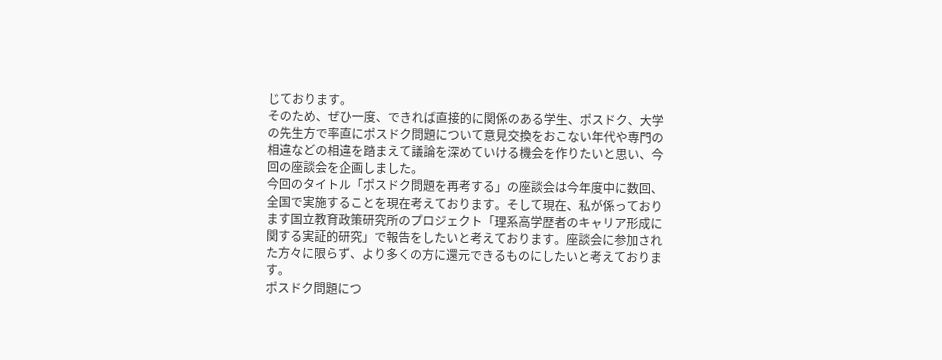じております。
そのため、ぜひ一度、できれば直接的に関係のある学生、ポスドク、大学の先生方で率直にポスドク問題について意見交換をおこない年代や専門の相違などの相違を踏まえて議論を深めていける機会を作りたいと思い、今回の座談会を企画しました。
今回のタイトル「ポスドク問題を再考する」の座談会は今年度中に数回、全国で実施することを現在考えております。そして現在、私が係っております国立教育政策研究所のプロジェクト「理系高学歴者のキャリア形成に関する実証的研究」で報告をしたいと考えております。座談会に参加された方々に限らず、より多くの方に還元できるものにしたいと考えております。
ポスドク問題につ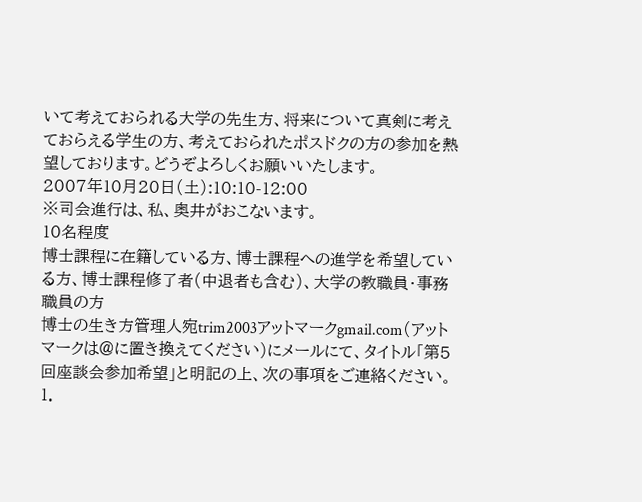いて考えておられる大学の先生方、将来について真剣に考えておらえる学生の方、考えておられたポスドクの方の参加を熱望しております。どうぞよろしくお願いいたします。
2007年10月20日(土):10:10-12:00
※司会進行は、私、奥井がおこないます。
10名程度
博士課程に在籍している方、博士課程への進学を希望している方、博士課程修了者(中退者も含む)、大学の教職員・事務職員の方
博士の生き方管理人宛trim2003アットマークgmail.com(アットマークは@に置き換えてください)にメールにて、タイトル「第5回座談会参加希望」と明記の上、次の事項をご連絡ください。1.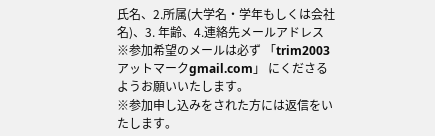氏名、2.所属(大学名・学年もしくは会社名)、3. 年齢、4.連絡先メールアドレス
※参加希望のメールは必ず 「trim2003アットマークgmail.com」 にくださるようお願いいたします。
※参加申し込みをされた方には返信をいたします。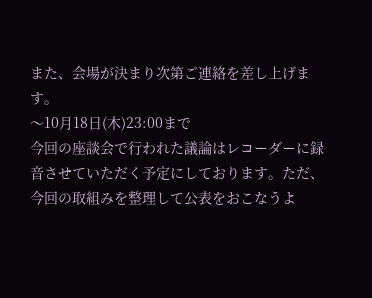また、会場が決まり次第ご連絡を差し上げます。
〜10月18日(木)23:00まで
今回の座談会で行われた議論はレコーダーに録音させていただく予定にしております。ただ、今回の取組みを整理して公表をおこなうよ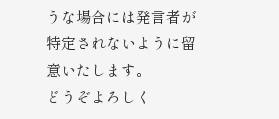うな場合には発言者が特定されないように留意いたします。
どうぞよろしく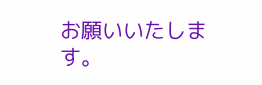お願いいたします。